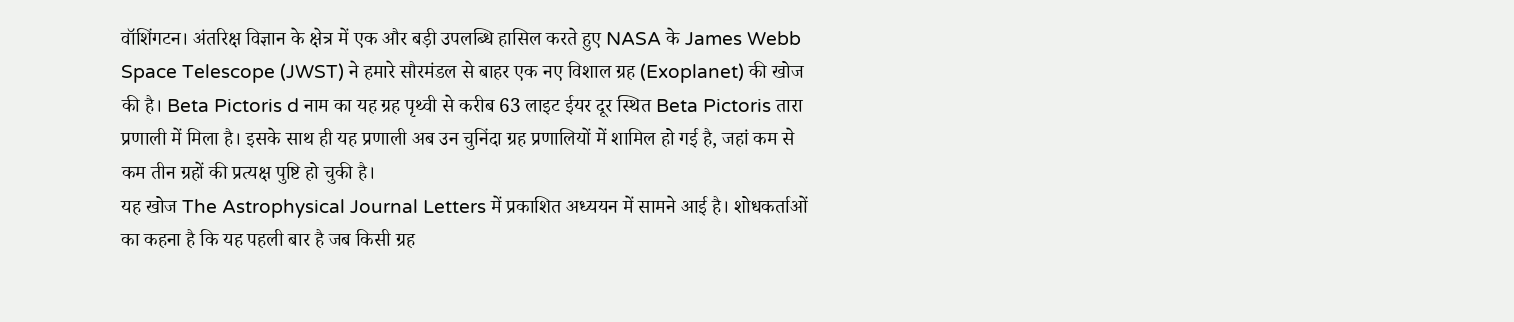वॉशिंगटन। अंतरिक्ष विज्ञान के क्षेत्र में एक और बड़ी उपलब्धि हासिल करते हुए NASA के James Webb Space Telescope (JWST) ने हमारे सौरमंडल से बाहर एक नए विशाल ग्रह (Exoplanet) की खोज की है। Beta Pictoris d नाम का यह ग्रह पृथ्वी से करीब 63 लाइट ईयर दूर स्थित Beta Pictoris तारा प्रणाली में मिला है। इसके साथ ही यह प्रणाली अब उन चुनिंदा ग्रह प्रणालियों में शामिल हो गई है, जहां कम से कम तीन ग्रहों की प्रत्यक्ष पुष्टि हो चुकी है।
यह खोज The Astrophysical Journal Letters में प्रकाशित अध्ययन में सामने आई है। शोधकर्ताओं का कहना है कि यह पहली बार है जब किसी ग्रह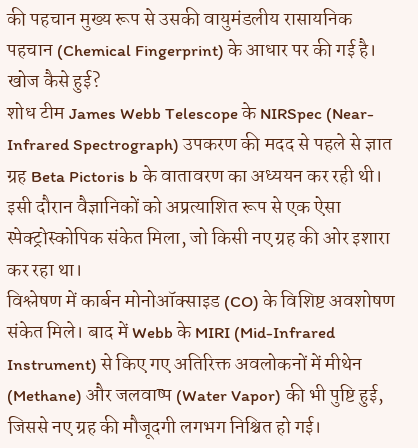की पहचान मुख्य रूप से उसकी वायुमंडलीय रासायनिक पहचान (Chemical Fingerprint) के आधार पर की गई है।
खोज कैसे हुई?
शोध टीम James Webb Telescope के NIRSpec (Near-Infrared Spectrograph) उपकरण की मदद से पहले से ज्ञात ग्रह Beta Pictoris b के वातावरण का अध्ययन कर रही थी। इसी दौरान वैज्ञानिकों को अप्रत्याशित रूप से एक ऐसा स्पेक्ट्रोस्कोपिक संकेत मिला, जो किसी नए ग्रह की ओर इशारा कर रहा था।
विश्लेषण में कार्बन मोनोऑक्साइड (CO) के विशिष्ट अवशोषण संकेत मिले। बाद में Webb के MIRI (Mid-Infrared Instrument) से किए गए अतिरिक्त अवलोकनों में मीथेन (Methane) और जलवाष्प (Water Vapor) की भी पुष्टि हुई, जिससे नए ग्रह की मौजूदगी लगभग निश्चित हो गई।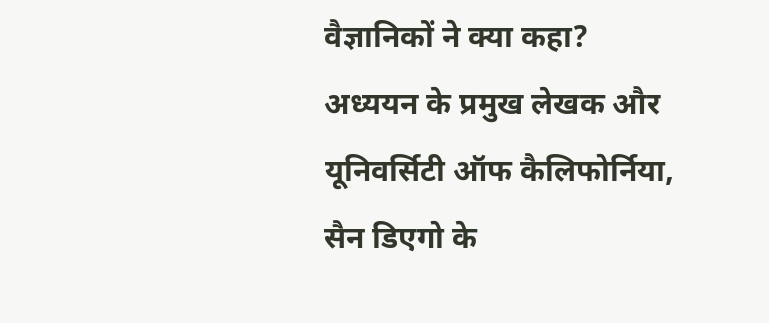वैज्ञानिकों ने क्या कहा?
अध्ययन के प्रमुख लेखक और यूनिवर्सिटी ऑफ कैलिफोर्निया, सैन डिएगो के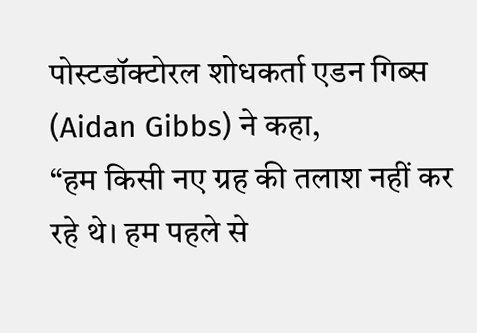पोस्टडॉक्टोरल शोधकर्ता एडन गिब्स (Aidan Gibbs) ने कहा,
“हम किसी नए ग्रह की तलाश नहीं कर रहे थे। हम पहले से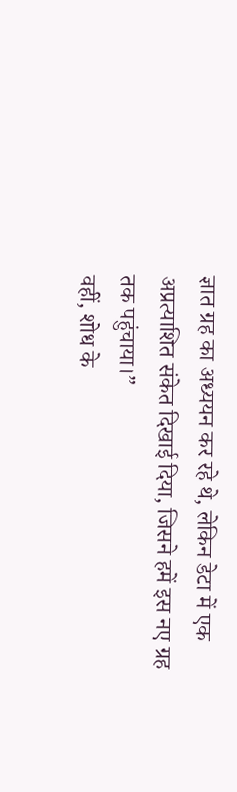ज्ञात ग्रह का अध्ययन कर रहे थे, लेकिन डेटा में एक अप्रत्याशित संकेत दिखाई दिया, जिसने हमें इस नए ग्रह तक पहुंचाया।”
वहीं, शोध के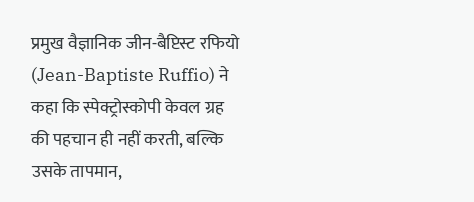प्रमुख वैज्ञानिक जीन-बैप्टिस्ट रफियो (Jean-Baptiste Ruffio) ने कहा कि स्पेक्ट्रोस्कोपी केवल ग्रह की पहचान ही नहीं करती, बल्कि उसके तापमान,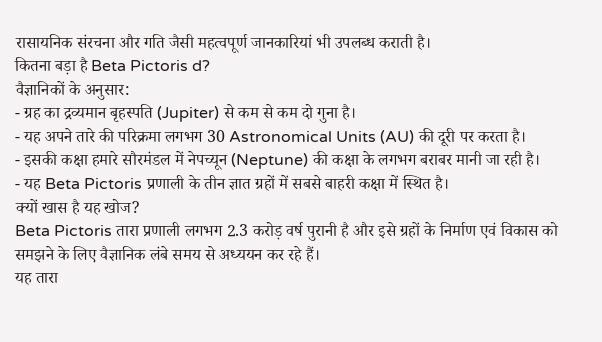रासायनिक संरचना और गति जैसी महत्वपूर्ण जानकारियां भी उपलब्ध कराती है।
कितना बड़ा है Beta Pictoris d?
वैज्ञानिकों के अनुसार:
- ग्रह का द्रव्यमान बृहस्पति (Jupiter) से कम से कम दो गुना है।
- यह अपने तारे की परिक्रमा लगभग 30 Astronomical Units (AU) की दूरी पर करता है।
- इसकी कक्षा हमारे सौरमंडल में नेपच्यून (Neptune) की कक्षा के लगभग बराबर मानी जा रही है।
- यह Beta Pictoris प्रणाली के तीन ज्ञात ग्रहों में सबसे बाहरी कक्षा में स्थित है।
क्यों खास है यह खोज?
Beta Pictoris तारा प्रणाली लगभग 2.3 करोड़ वर्ष पुरानी है और इसे ग्रहों के निर्माण एवं विकास को समझने के लिए वैज्ञानिक लंबे समय से अध्ययन कर रहे हैं।
यह तारा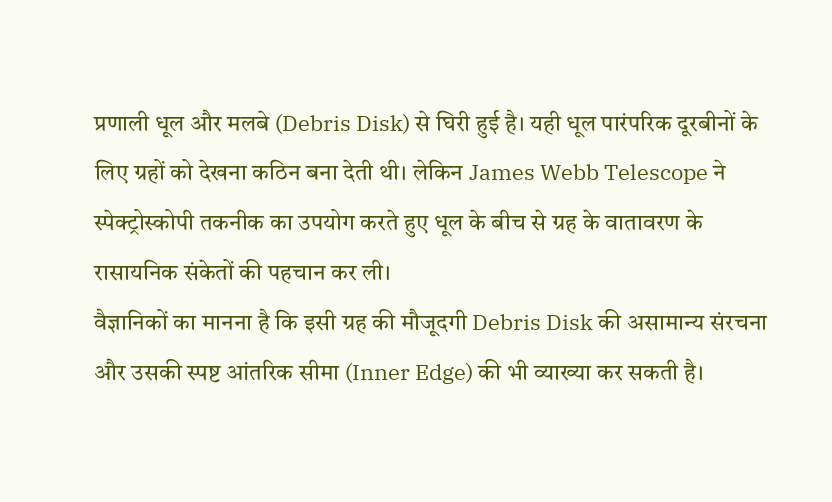प्रणाली धूल और मलबे (Debris Disk) से घिरी हुई है। यही धूल पारंपरिक दूरबीनों के लिए ग्रहों को देखना कठिन बना देती थी। लेकिन James Webb Telescope ने स्पेक्ट्रोस्कोपी तकनीक का उपयोग करते हुए धूल के बीच से ग्रह के वातावरण के रासायनिक संकेतों की पहचान कर ली।
वैज्ञानिकों का मानना है कि इसी ग्रह की मौजूदगी Debris Disk की असामान्य संरचना और उसकी स्पष्ट आंतरिक सीमा (Inner Edge) की भी व्याख्या कर सकती है।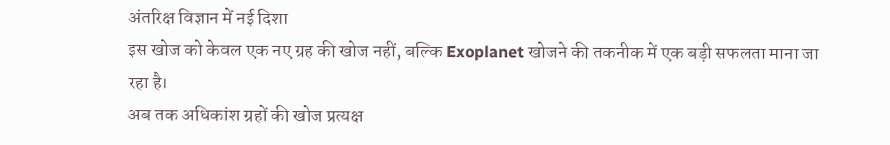अंतरिक्ष विज्ञान में नई दिशा
इस खोज को केवल एक नए ग्रह की खोज नहीं, बल्कि Exoplanet खोजने की तकनीक में एक बड़ी सफलता माना जा रहा है।
अब तक अधिकांश ग्रहों की खोज प्रत्यक्ष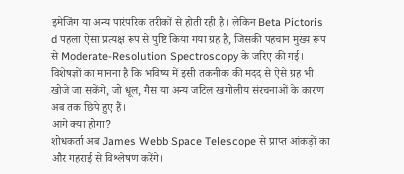इमेजिंग या अन्य पारंपरिक तरीकों से होती रही है। लेकिन Beta Pictoris d पहला ऐसा प्रत्यक्ष रूप से पुष्टि किया गया ग्रह है, जिसकी पहचान मुख्य रूप से Moderate-Resolution Spectroscopy के जरिए की गई।
विशेषज्ञों का मानना है कि भविष्य में इसी तकनीक की मदद से ऐसे ग्रह भी खोजे जा सकेंगे, जो धूल, गैस या अन्य जटिल खगोलीय संरचनाओं के कारण अब तक छिपे हुए हैं।
आगे क्या होगा?
शोधकर्ता अब James Webb Space Telescope से प्राप्त आंकड़ों का और गहराई से विश्लेषण करेंगे।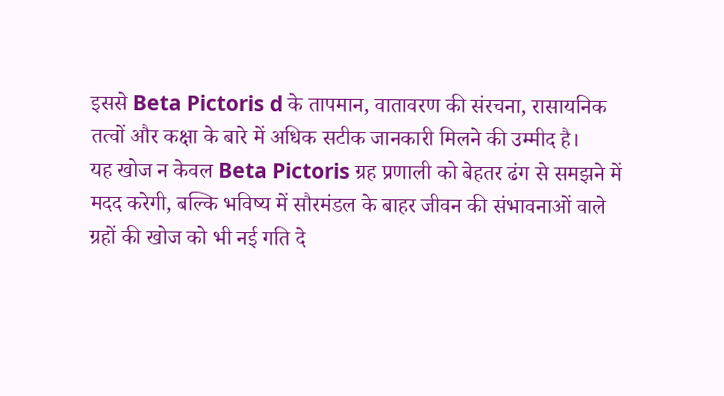इससे Beta Pictoris d के तापमान, वातावरण की संरचना, रासायनिक तत्वों और कक्षा के बारे में अधिक सटीक जानकारी मिलने की उम्मीद है।
यह खोज न केवल Beta Pictoris ग्रह प्रणाली को बेहतर ढंग से समझने में मदद करेगी, बल्कि भविष्य में सौरमंडल के बाहर जीवन की संभावनाओं वाले ग्रहों की खोज को भी नई गति दे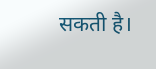सकती है।